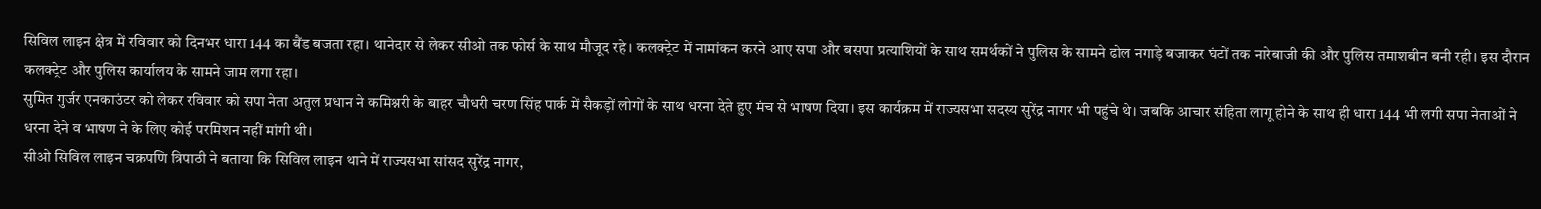सिविल लाइन क्षेत्र में रविवार को दिनभर धारा 144 का बैंड बजता रहा। थानेदार से लेकर सीओ तक फोर्स के साथ मौजूद रहे। कलक्ट्रेट में नामांकन करने आए सपा और बसपा प्रत्याशियों के साथ समर्थकों ने पुलिस के सामने ढोल नगाड़े बजाकर घंटों तक नारेबाजी की और पुलिस तमाशबीन बनी रही। इस दौरान कलक्ट्रेट और पुलिस कार्यालय के सामने जाम लगा रहा।
सुमित गुर्जर एनकाउंटर को लेकर रविवार को सपा नेता अतुल प्रधान ने कमिश्नरी के बाहर चौधरी चरण सिंह पार्क में सैकड़ों लोगों के साथ धरना देते हुए मंच से भाषण दिया। इस कार्यक्रम में राज्यसभा सदस्य सुरेंद्र नागर भी पहुंचे थे। जबकि आचार संहिता लागू होने के साथ ही धारा 144 भी लगी सपा नेताओं ने धरना देने व भाषण ने के लिए कोई परमिशन नहीं मांगी थी।
सीओ सिविल लाइन चक्रपणि त्रिपाठी ने बताया कि सिविल लाइन थाने में राज्यसभा सांसद सुरेंद्र नागर,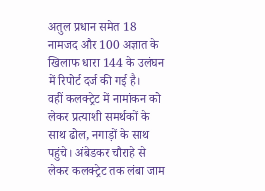अतुल प्रधान समेत 18 नामजद और 100 अज्ञात के खिलाफ धारा 144 के उलंघन में रिपोर्ट दर्ज की गई है।
वहीं कलक्ट्रेट में नामांकन को लेकर प्रत्याशी समर्थकों के साथ ढोल, नगाड़ों के साथ पहुंचे। अंबेडकर चौराहे से लेकर कलक्ट्रेट तक लंबा जाम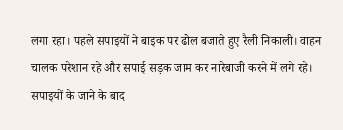लगा रहा। पहले सपाइयों ने बाइक पर ढोल बजाते हुए रैली निकाली। वाहन चालक परेशान रहे और सपाई सड़क जाम कर नारेबाजी करने में लगे रहे। सपाइयों के जाने के बाद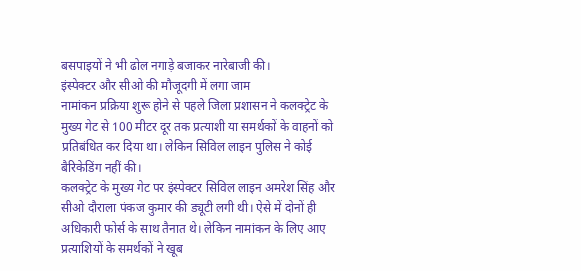बसपाइयों ने भी ढोल नगाड़े बजाकर नारेबाजी की।
इंस्पेक्टर और सीओ की मौजूदगी में लगा जाम
नामांकन प्रक्रिया शुरू होने से पहले जिला प्रशासन ने कलक्ट्रेट के मुख्य गेट से 100 मीटर दूर तक प्रत्याशी या समर्थकों के वाहनों को प्रतिबंधित कर दिया था। लेकिन सिविल लाइन पुलिस ने कोई बैरिकेडिंग नहीं की।
कलक्ट्रेट के मुख्य गेट पर इंस्पेक्टर सिविल लाइन अमरेश सिंह और सीओ दौराला पंकज कुमार की ड्यूटी लगी थी। ऐसे में दोनों ही अधिकारी फोर्स के साथ तैनात थे। लेकिन नामांकन के लिए आए प्रत्याशियों के समर्थकों ने खूब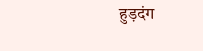हुड़दंग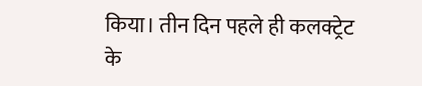किया। तीन दिन पहले ही कलक्ट्रेट के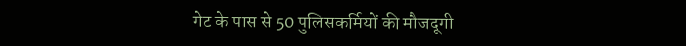गेट के पास से 50 पुलिसकर्मियों की मौजदूगी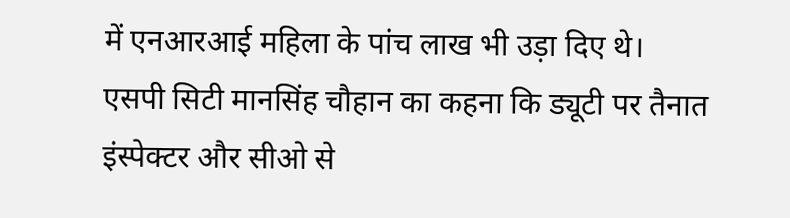में एनआरआई महिला के पांच लाख भी उड़ा दिए थे। एसपी सिटी मानसिंह चौहान का कहना कि ड्यूटी पर तैनात इंस्पेक्टर और सीओ से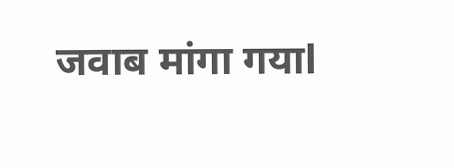जवाब मांगा गयाl